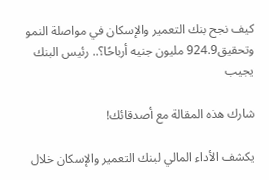كيف نجح بنك التعمير والإسكان في مواصلة النمو وتحقيق924.9 مليون جنيه أرباحًا؟.. رئيس البنك يجيب

شارك هذه المقالة مع أصدقائك!

يكشف الأداء المالي لبنك التعمير والإسكان خلال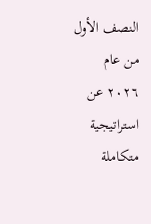النصف الأول من عام ٢٠٢٦ عن استراتيجية متكاملة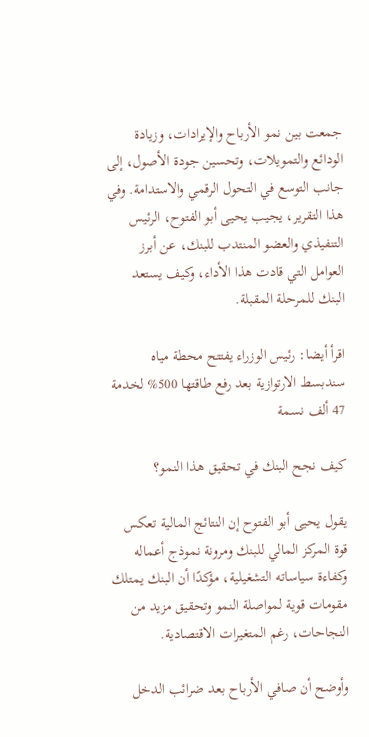جمعت بين نمو الأرباح والإيرادات، وزيادة الودائع والتمويلات، وتحسين جودة الأصول، إلى جانب التوسع في التحول الرقمي والاستدامة. وفي هذا التقرير، يجيب يحيى أبو الفتوح، الرئيس التنفيذي والعضو المنتدب للبنك، عن أبرز العوامل التي قادت هذا الأداء، وكيف يستعد البنك للمرحلة المقبلة.

اقرأ أيضا: رئيس الوزراء يفتتح محطة مياه سندبسط الارتوازية بعد رفع طاقتها 500% لخدمة 47 ألف نسمة

كيف نجح البنك في تحقيق هذا النمو؟

يقول يحيى أبو الفتوح إن النتائج المالية تعكس قوة المركز المالي للبنك ومرونة نموذج أعماله وكفاءة سياساته التشغيلية، مؤكدًا أن البنك يمتلك مقومات قوية لمواصلة النمو وتحقيق مزيد من النجاحات، رغم المتغيرات الاقتصادية.

وأوضح أن صافي الأرباح بعد ضرائب الدخل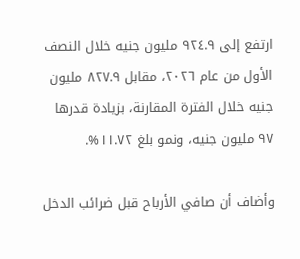ارتفع إلى ٩٢٤.٩ مليون جنيه خلال النصف الأول من عام ٢٠٢٦، مقابل ٨٢٧.٩ مليون جنيه خلال الفترة المقارنة، بزيادة قدرها ٩٧ مليون جنيه، ونمو بلغ ١١.٧٢%.

وأضاف أن صافي الأرباح قبل ضرائب الدخل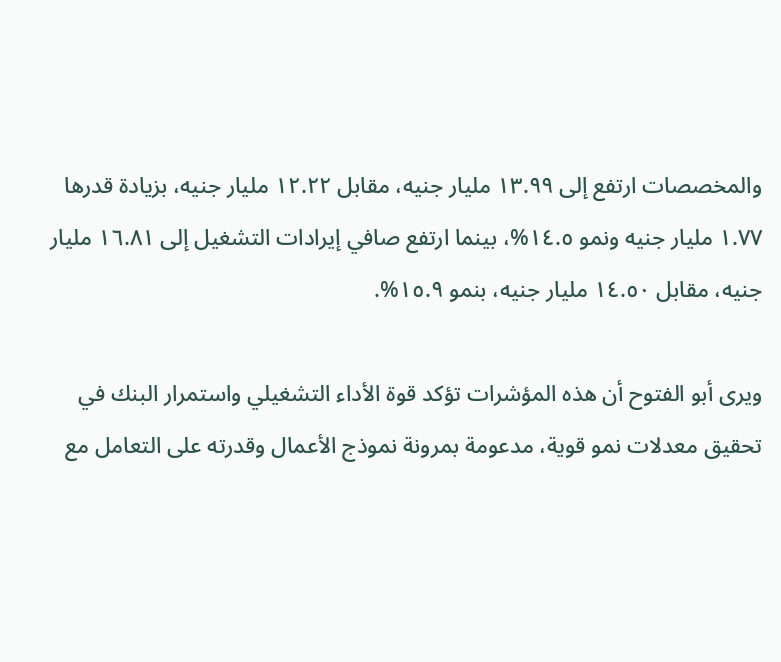والمخصصات ارتفع إلى ١٣.٩٩ مليار جنيه، مقابل ١٢.٢٢ مليار جنيه، بزيادة قدرها ١.٧٧ مليار جنيه ونمو ١٤.٥%، بينما ارتفع صافي إيرادات التشغيل إلى ١٦.٨١ مليار جنيه، مقابل ١٤.٥٠ مليار جنيه، بنمو ١٥.٩%.

ويرى أبو الفتوح أن هذه المؤشرات تؤكد قوة الأداء التشغيلي واستمرار البنك في تحقيق معدلات نمو قوية، مدعومة بمرونة نموذج الأعمال وقدرته على التعامل مع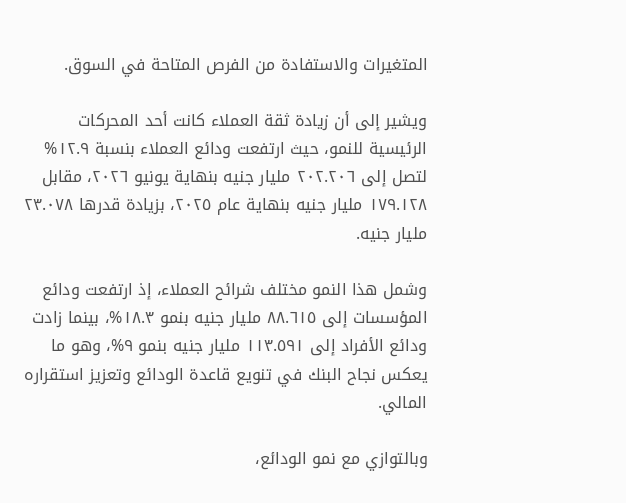المتغيرات والاستفادة من الفرص المتاحة في السوق.

ويشير إلى أن زيادة ثقة العملاء كانت أحد المحركات الرئيسية للنمو، حيث ارتفعت ودائع العملاء بنسبة ١٢.٩% لتصل إلى ٢٠٢.٢٠٦ مليار جنيه بنهاية يونيو ٢٠٢٦، مقابل ١٧٩.١٢٨ مليار جنيه بنهاية عام ٢٠٢٥، بزيادة قدرها ٢٣.٠٧٨ مليار جنيه.

وشمل هذا النمو مختلف شرائح العملاء، إذ ارتفعت ودائع المؤسسات إلى ٨٨.٦١٥ مليار جنيه بنمو ١٨.٣%، بينما زادت ودائع الأفراد إلى ١١٣.٥٩١ مليار جنيه بنمو ٩%، وهو ما يعكس نجاح البنك في تنويع قاعدة الودائع وتعزيز استقراره المالي.

وبالتوازي مع نمو الودائع،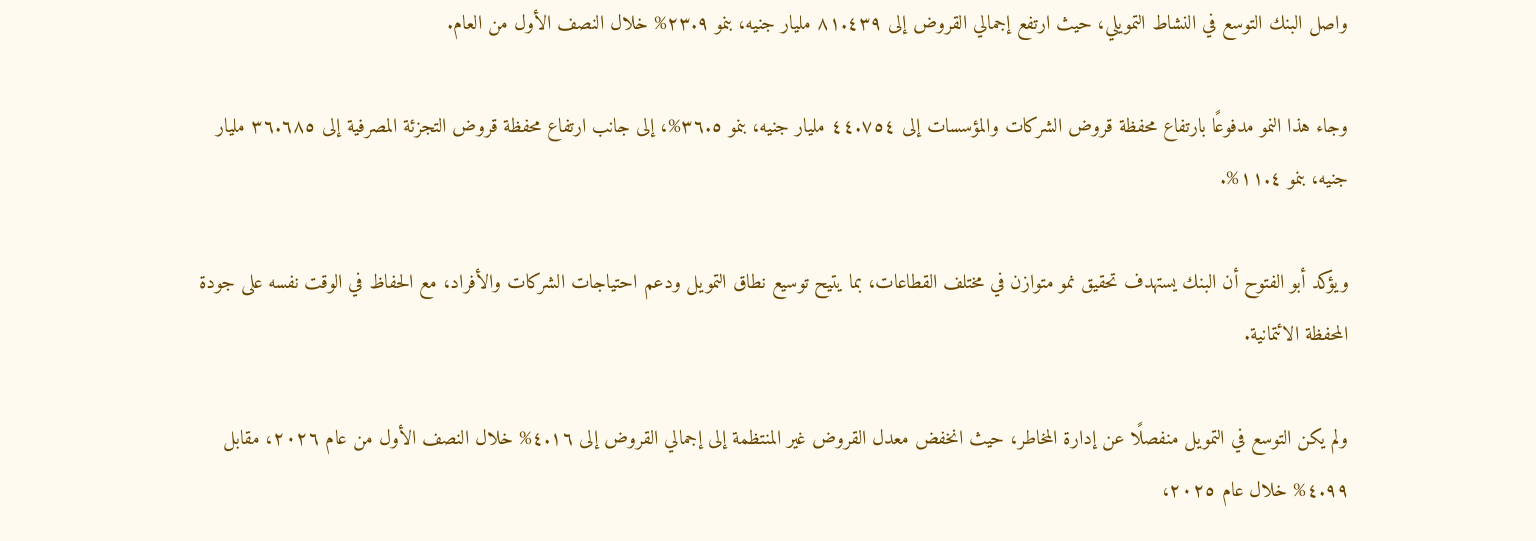واصل البنك التوسع في النشاط التمويلي، حيث ارتفع إجمالي القروض إلى ٨١.٤٣٩ مليار جنيه، بنمو ٢٣.٩% خلال النصف الأول من العام.

وجاء هذا النمو مدفوعًا بارتفاع محفظة قروض الشركات والمؤسسات إلى ٤٤.٧٥٤ مليار جنيه، بنمو ٣٦.٥%، إلى جانب ارتفاع محفظة قروض التجزئة المصرفية إلى ٣٦.٦٨٥ مليار جنيه، بنمو ١١.٤%.

ويؤكد أبو الفتوح أن البنك يستهدف تحقيق نمو متوازن في مختلف القطاعات، بما يتيح توسيع نطاق التمويل ودعم احتياجات الشركات والأفراد، مع الحفاظ في الوقت نفسه على جودة المحفظة الائتمانية.

ولم يكن التوسع في التمويل منفصلًا عن إدارة المخاطر، حيث انخفض معدل القروض غير المنتظمة إلى إجمالي القروض إلى ٤.١٦% خلال النصف الأول من عام ٢٠٢٦، مقابل ٤.٩٩% خلال عام ٢٠٢٥،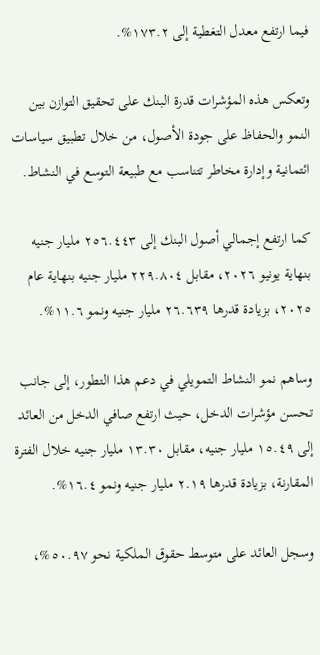فيما ارتفع معدل التغطية إلى ١٧٣.٢%.

وتعكس هذه المؤشرات قدرة البنك على تحقيق التوازن بين النمو والحفاظ على جودة الأصول، من خلال تطبيق سياسات ائتمانية وإدارة مخاطر تتناسب مع طبيعة التوسع في النشاط.

كما ارتفع إجمالي أصول البنك إلى ٢٥٦.٤٤٣ مليار جنيه بنهاية يونيو ٢٠٢٦، مقابل ٢٢٩.٨٠٤ مليار جنيه بنهاية عام ٢٠٢٥، بزيادة قدرها ٢٦.٦٣٩ مليار جنيه ونمو ١١.٦%.

وساهم نمو النشاط التمويلي في دعم هذا التطور، إلى جانب تحسن مؤشرات الدخل، حيث ارتفع صافي الدخل من العائد إلى ١٥.٤٩ مليار جنيه، مقابل ١٣.٣٠ مليار جنيه خلال الفترة المقارنة، بزيادة قدرها ٢.١٩ مليار جنيه ونمو ١٦.٤%.

وسجل العائد على متوسط حقوق الملكية نحو ٥٠.٩٧%،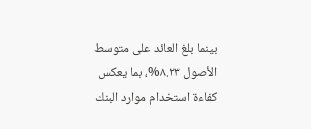بينما بلغ العائد على متوسط الأصول ٨.٢٣%، بما يعكس كفاءة استخدام موارد البنك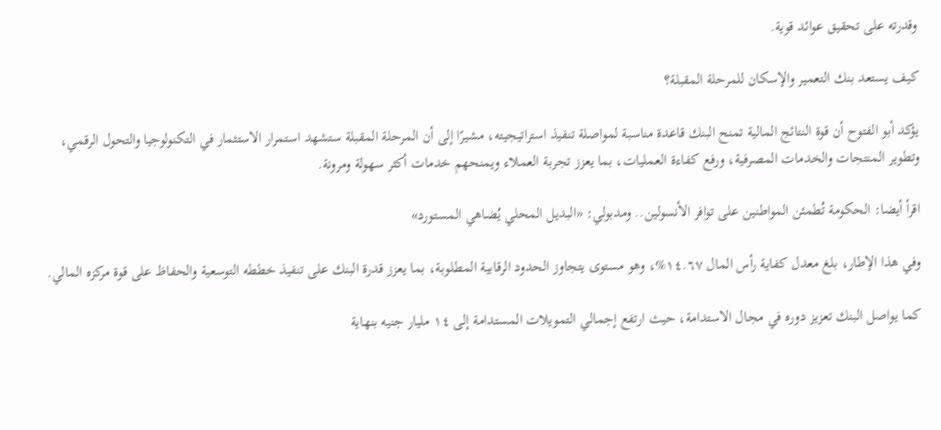وقدرته على تحقيق عوائد قوية.

كيف يستعد بنك التعمير والإسكان للمرحلة المقبلة؟

يؤكد أبو الفتوح أن قوة النتائج المالية تمنح البنك قاعدة مناسبة لمواصلة تنفيذ استراتيجيته، مشيرًا إلى أن المرحلة المقبلة ستشهد استمرار الاستثمار في التكنولوجيا والتحول الرقمي، وتطوير المنتجات والخدمات المصرفية، ورفع كفاءة العمليات، بما يعزز تجربة العملاء ويمنحهم خدمات أكثر سهولة ومرونة.

اقرأ أيضا: الحكومة تُطمئن المواطنين على توافر الأنسولين.. ومدبولي: «البديل المحلي يُضاهي المستورد»

وفي هذا الإطار، بلغ معدل كفاية رأس المال ١٤.٦٧%، وهو مستوى يتجاوز الحدود الرقابية المطلوبة، بما يعزز قدرة البنك على تنفيذ خططه التوسعية والحفاظ على قوة مركزه المالي.

كما يواصل البنك تعزيز دوره في مجال الاستدامة، حيث ارتفع إجمالي التمويلات المستدامة إلى ١٤ مليار جنيه بنهاية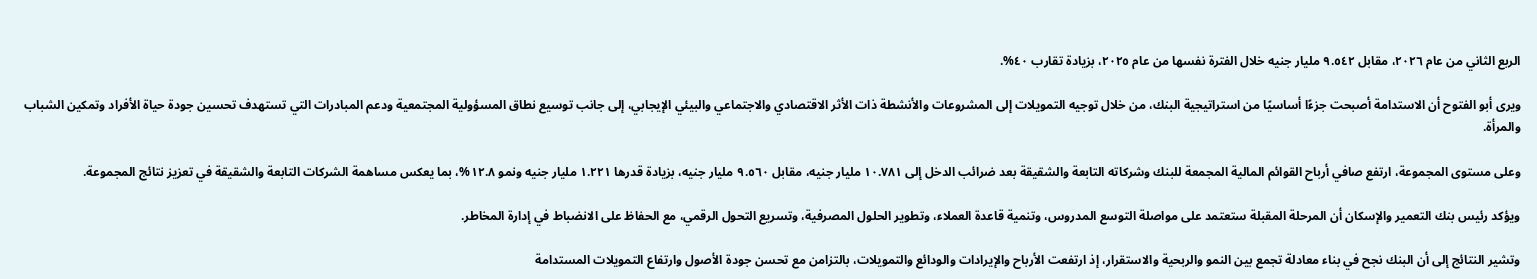الربع الثاني من عام ٢٠٢٦، مقابل ٩.٥٤٢ مليار جنيه خلال الفترة نفسها من عام ٢٠٢٥، بزيادة تقارب ٤٠%.

ويرى أبو الفتوح أن الاستدامة أصبحت جزءًا أساسيًا من استراتيجية البنك، من خلال توجيه التمويلات إلى المشروعات والأنشطة ذات الأثر الاقتصادي والاجتماعي والبيئي الإيجابي، إلى جانب توسيع نطاق المسؤولية المجتمعية ودعم المبادرات التي تستهدف تحسين جودة حياة الأفراد وتمكين الشباب والمرأة.

وعلى مستوى المجموعة، ارتفع صافي أرباح القوائم المالية المجمعة للبنك وشركاته التابعة والشقيقة بعد ضرائب الدخل إلى ١٠.٧٨١ مليار جنيه، مقابل ٩.٥٦٠ مليار جنيه، بزيادة قدرها ١.٢٢١ مليار جنيه ونمو ١٢.٨%، بما يعكس مساهمة الشركات التابعة والشقيقة في تعزيز نتائج المجموعة.

ويؤكد رئيس بنك التعمير والإسكان أن المرحلة المقبلة ستعتمد على مواصلة التوسع المدروس، وتنمية قاعدة العملاء، وتطوير الحلول المصرفية، وتسريع التحول الرقمي، مع الحفاظ على الانضباط في إدارة المخاطر.

وتشير النتائج إلى أن البنك نجح في بناء معادلة تجمع بين النمو والربحية والاستقرار، إذ ارتفعت الأرباح والإيرادات والودائع والتمويلات، بالتزامن مع تحسن جودة الأصول وارتفاع التمويلات المستدامة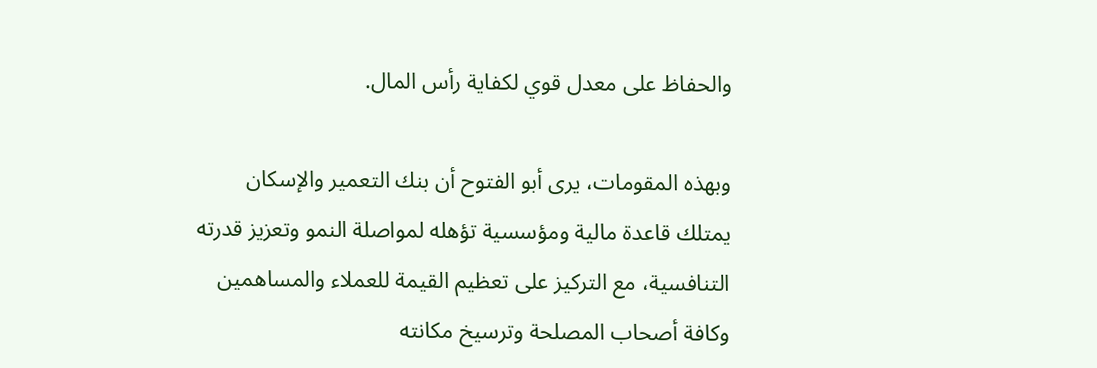والحفاظ على معدل قوي لكفاية رأس المال.

وبهذه المقومات، يرى أبو الفتوح أن بنك التعمير والإسكان يمتلك قاعدة مالية ومؤسسية تؤهله لمواصلة النمو وتعزيز قدرته التنافسية، مع التركيز على تعظيم القيمة للعملاء والمساهمين وكافة أصحاب المصلحة وترسيخ مكانته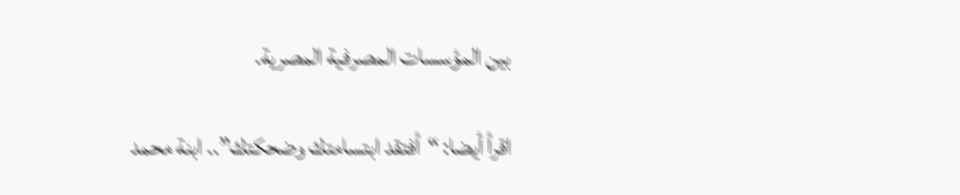بين المؤسسات المصرفية المصرية.

اقرأ أيضا: “أفتقد ابتسامتك وضحكتك”.. ابنة محمد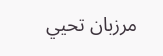مرزبان تحيي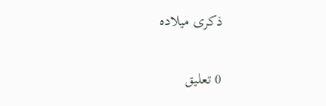ذكرى ميلاده

0 تعليق